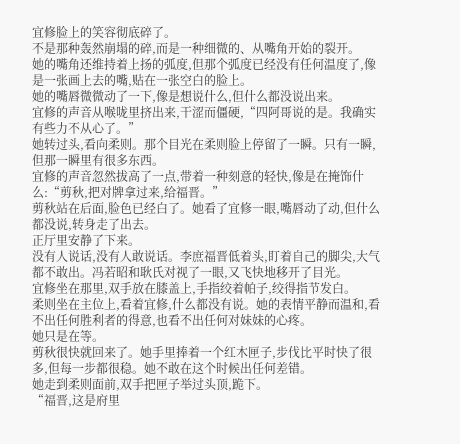宜修脸上的笑容彻底碎了。
不是那种轰然崩塌的碎,而是一种细微的、从嘴角开始的裂开。
她的嘴角还维持着上扬的弧度,但那个弧度已经没有任何温度了,像是一张画上去的嘴,贴在一张空白的脸上。
她的嘴唇微微动了一下,像是想说什么,但什么都没说出来。
宜修的声音从喉咙里挤出来,干涩而僵硬,“四阿哥说的是。我确实有些力不从心了。”
她转过头,看向柔则。那个目光在柔则脸上停留了一瞬。只有一瞬,但那一瞬里有很多东西。
宜修的声音忽然拔高了一点,带着一种刻意的轻快,像是在掩饰什么:“剪秋,把对牌拿过来,给福晋。”
剪秋站在后面,脸色已经白了。她看了宜修一眼,嘴唇动了动,但什么都没说,转身走了出去。
正厅里安静了下来。
没有人说话,没有人敢说话。李庶福晋低着头,盯着自己的脚尖,大气都不敢出。冯若昭和耿氏对视了一眼,又飞快地移开了目光。
宜修坐在那里,双手放在膝盖上,手指绞着帕子,绞得指节发白。
柔则坐在主位上,看着宜修,什么都没有说。她的表情平静而温和,看不出任何胜利者的得意,也看不出任何对妹妹的心疼。
她只是在等。
剪秋很快就回来了。她手里捧着一个红木匣子,步伐比平时快了很多,但每一步都很稳。她不敢在这个时候出任何差错。
她走到柔则面前,双手把匣子举过头顶,跪下。
“福晋,这是府里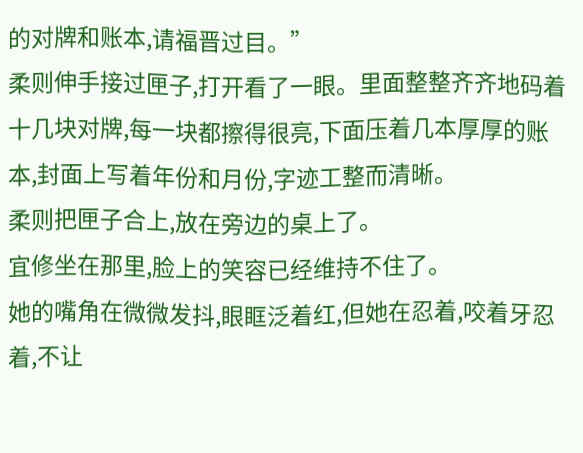的对牌和账本,请福晋过目。”
柔则伸手接过匣子,打开看了一眼。里面整整齐齐地码着十几块对牌,每一块都擦得很亮,下面压着几本厚厚的账本,封面上写着年份和月份,字迹工整而清晰。
柔则把匣子合上,放在旁边的桌上了。
宜修坐在那里,脸上的笑容已经维持不住了。
她的嘴角在微微发抖,眼眶泛着红,但她在忍着,咬着牙忍着,不让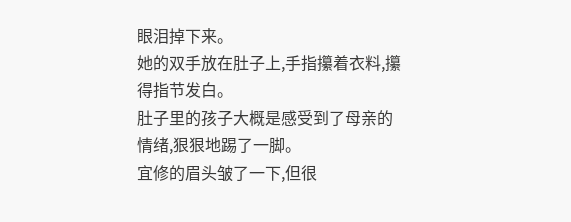眼泪掉下来。
她的双手放在肚子上,手指攥着衣料,攥得指节发白。
肚子里的孩子大概是感受到了母亲的情绪,狠狠地踢了一脚。
宜修的眉头皱了一下,但很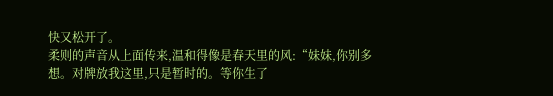快又松开了。
柔则的声音从上面传来,温和得像是春天里的风:“妹妹,你别多想。对牌放我这里,只是暂时的。等你生了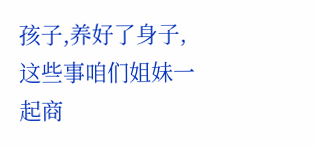孩子,养好了身子,这些事咱们姐妹一起商